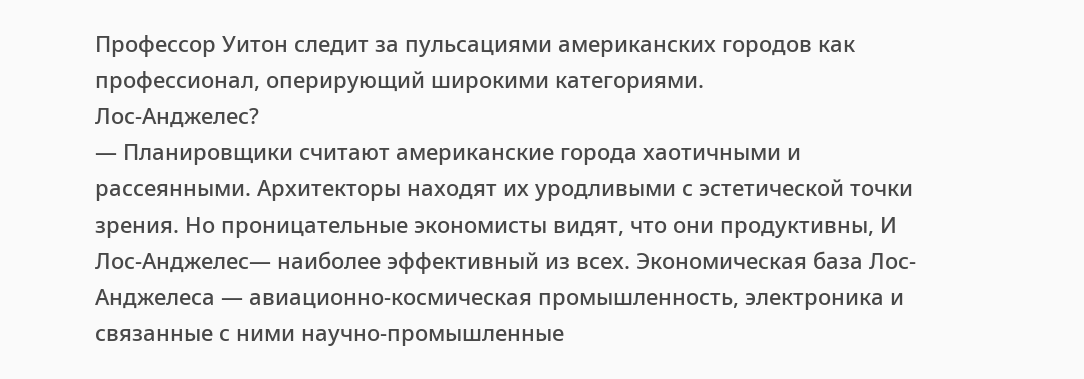Профессор Уитон следит за пульсациями американских городов как профессионал, оперирующий широкими категориями.
Лос-Анджелес?
— Планировщики считают американские города хаотичными и рассеянными. Архитекторы находят их уродливыми с эстетической точки зрения. Но проницательные экономисты видят, что они продуктивны, И Лос-Анджелес— наиболее эффективный из всех. Экономическая база Лос-Анджелеса — авиационно-космическая промышленность, электроника и связанные с ними научно-промышленные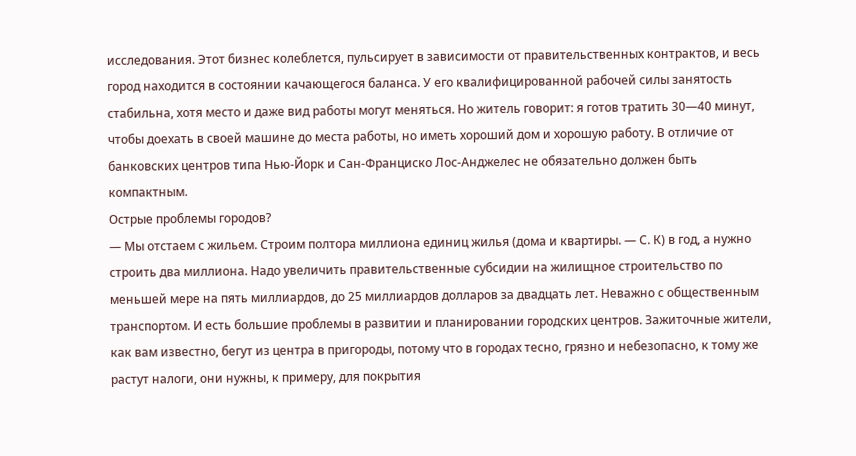исследования. Этот бизнес колеблется, пульсирует в зависимости от правительственных контрактов, и весь город находится в состоянии качающегося баланса. У его квалифицированной рабочей силы занятость стабильна, хотя место и даже вид работы могут меняться. Но житель говорит: я готов тратить 30—40 минут, чтобы доехать в своей машине до места работы, но иметь хороший дом и хорошую работу. В отличие от банковских центров типа Нью-Йорк и Сан-Франциско Лос-Анджелес не обязательно должен быть компактным.
Острые проблемы городов?
— Мы отстаем с жильем. Строим полтора миллиона единиц жилья (дома и квартиры. — С. К) в год, а нужно строить два миллиона. Надо увеличить правительственные субсидии на жилищное строительство по меньшей мере на пять миллиардов, до 25 миллиардов долларов за двадцать лет. Неважно с общественным транспортом. И есть большие проблемы в развитии и планировании городских центров. Зажиточные жители, как вам известно, бегут из центра в пригороды, потому что в городах тесно, грязно и небезопасно, к тому же растут налоги, они нужны, к примеру, для покрытия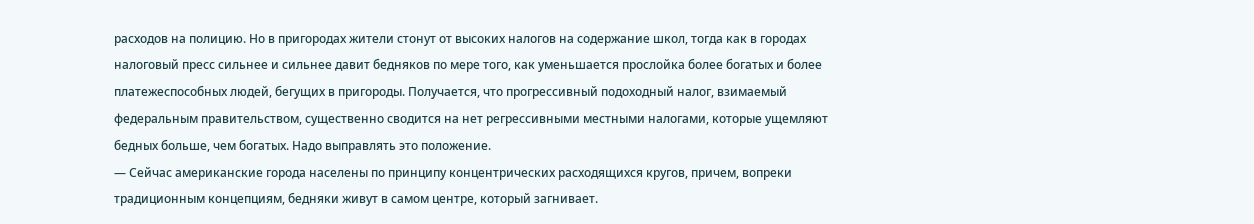расходов на полицию. Но в пригородах жители стонут от высоких налогов на содержание школ, тогда как в городах налоговый пресс сильнее и сильнее давит бедняков по мере того, как уменьшается прослойка более богатых и более платежеспособных людей, бегущих в пригороды. Получается, что прогрессивный подоходный налог, взимаемый федеральным правительством, существенно сводится на нет регрессивными местными налогами, которые ущемляют бедных больше, чем богатых. Надо выправлять это положение.
— Сейчас американские города населены по принципу концентрических расходящихся кругов, причем, вопреки традиционным концепциям, бедняки живут в самом центре, который загнивает.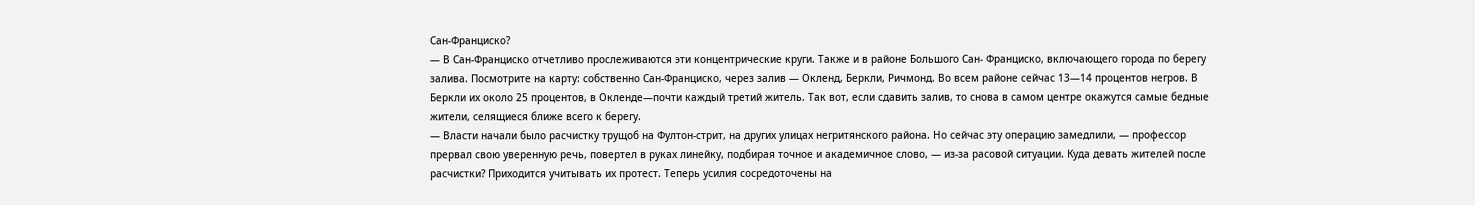Сан-Франциско?
— В Сан-Франциско отчетливо прослеживаются эти концентрические круги. Также и в районе Большого Сан- Франциско, включающего города по берегу залива. Посмотрите на карту: собственно Сан-Франциско, через залив — Окленд, Беркли, Ричмонд. Во всем районе сейчас 13—14 процентов негров. В Беркли их около 25 процентов, в Окленде—почти каждый третий житель. Так вот, если сдавить залив, то снова в самом центре окажутся самые бедные жители, селящиеся ближе всего к берегу.
— Власти начали было расчистку трущоб на Фултон-стрит, на других улицах негритянского района. Но сейчас эту операцию замедлили, — профессор прервал свою уверенную речь, повертел в руках линейку, подбирая точное и академичное слово, — из-за расовой ситуации. Куда девать жителей после расчистки? Приходится учитывать их протест. Теперь усилия сосредоточены на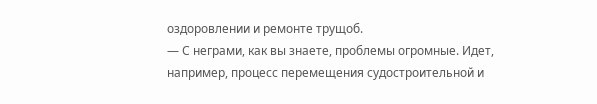оздоровлении и ремонте трущоб.
— С неграми, как вы знаете, проблемы огромные. Идет, например, процесс перемещения судостроительной и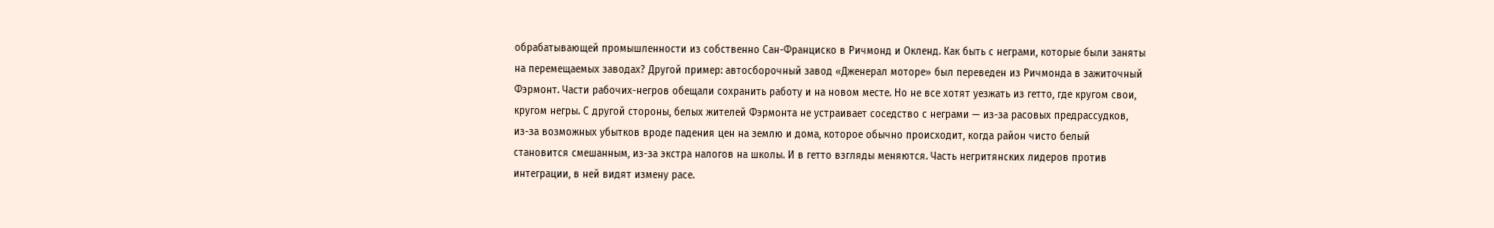обрабатывающей промышленности из собственно Сан-Франциско в Ричмонд и Окленд. Как быть с неграми, которые были заняты на перемещаемых заводах? Другой пример: автосборочный завод «Дженерал моторе» был переведен из Ричмонда в зажиточный Фэрмонт. Части рабочих-негров обещали сохранить работу и на новом месте. Но не все хотят уезжать из гетто, где кругом свои, кругом негры. С другой стороны, белых жителей Фэрмонта не устраивает соседство с неграми — из-за расовых предрассудков, из-за возможных убытков вроде падения цен на землю и дома, которое обычно происходит, когда район чисто белый становится смешанным, из-за экстра налогов на школы. И в гетто взгляды меняются. Часть негритянских лидеров против интеграции, в ней видят измену расе.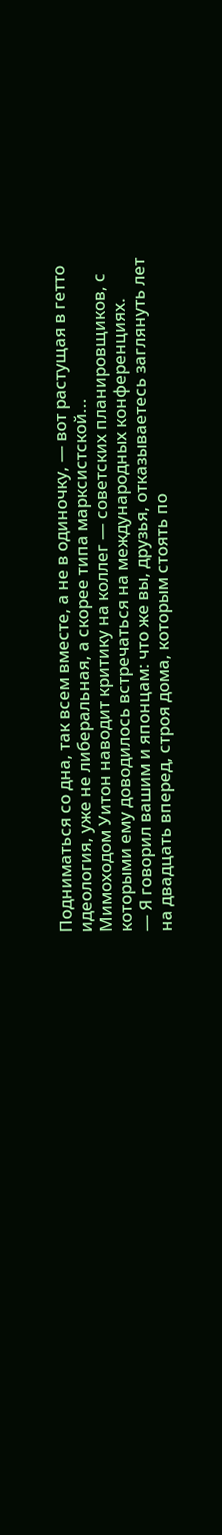Подниматься со дна, так всем вместе, а не в одиночку, — вот растущая в гетто идеология, уже не либеральная, а скорее типа марксистской...
Мимоходом Уитон наводит критику на коллег — советских планировщиков, с которыми ему доводилось встречаться на международных конференциях.
— Я говорил вашим и японцам: что же вы, друзья, отказываетесь заглянуть лет на двадцать вперед, строя дома, которым стоять по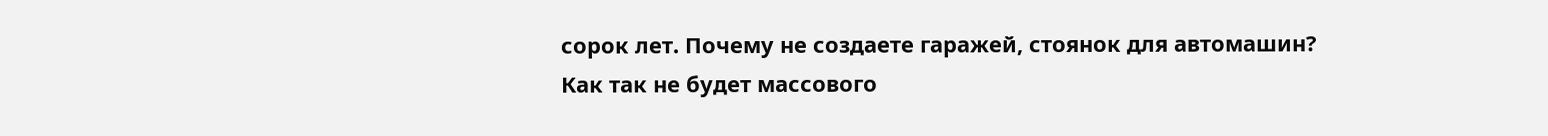сорок лет. Почему не создаете гаражей, стоянок для автомашин? Как так не будет массового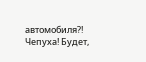автомобиля?! Чепуха! Будет,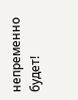непременно будет!